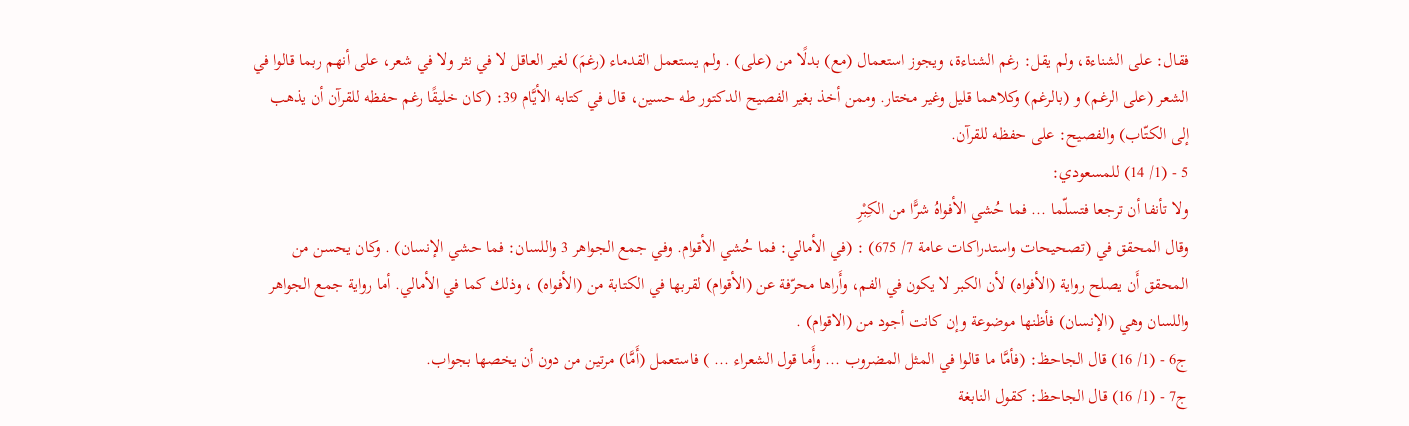فقال: على الشناءة، ولم يقل: رغم الشناءة، ويجوز استعمال (مع) بدلًا من (على) . ولم يستعمل القدماء (رغمَ) لغير العاقل لا في نثر ولا في شعر، على أنهم ربما قالوا في الشعر (على الرغم) و (بالرغم) وكلاهما قليل وغير مختار. وممن أخذ بغير الفصيح الدكتور طه حسين، قال في كتابه الأيَّام 39: (كان خليقًا رغم حفظه للقرآن أن يذهب إلى الكتّاب) والفصيح: على حفظه للقرآن.
5 - (1/ 14) للمسعودي:
ولا تأنفا أن ترجعا فتسلّما ... فما حُشي الأفواهُ شرًّا من الكِبْرِ
وقال المحقق في (تصحيحات واستدراكات عامة 7/ 675) : (في الأمالي: فما حُشي الأقوام. وفي جمع الجواهر 3 واللسان: فما حشي الإنسان) . وكان يحسن من المحقق أَن يصلح رواية (الأفواه) لأن الكبر لا يكون في الفم، وأَراها محرّفة عن (الأقوام) لقربها في الكتابة من (الأفواه) ، وذلك كما في الأمالي. أما رواية جمع الجواهر واللسان وهي (الإنسان) فأظنها موضوعة وإن كانت أجود من (الاقوام) .
ج6 - (1/ 16) قال الجاحظ: (فأمَّا ما قالوا في المثل المضروب ... وأَما قول الشعراء ... ) فاستعمل (أَمَّا) مرتين من دون أن يخصها بجواب.
ج7 - (1/ 16) قال الجاحظ: كقول النابغة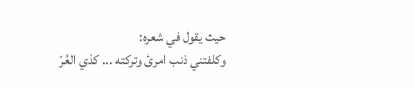حيث يقول في شعره:
وكلفتني ذنب امرئ وتركته ... كذي العُرّ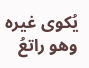يُكوى غيره وهو راتعُ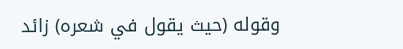وقوله (حيث يقول في شعره) زائد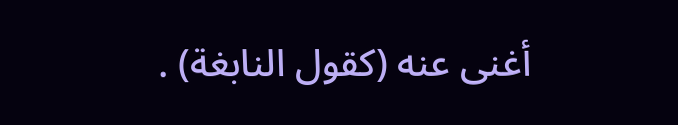أغنى عنه (كقول النابغة) .